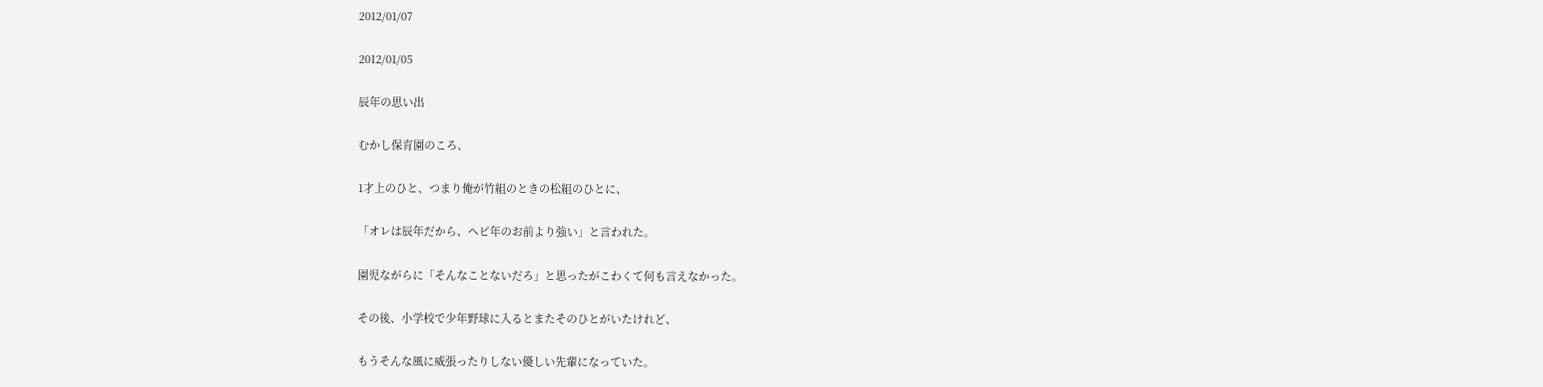2012/01/07

2012/01/05

辰年の思い出

むかし保育園のころ、

1才上のひと、つまり俺が竹組のときの松組のひとに、

「オレは辰年だから、ヘビ年のお前より強い」と言われた。

園児ながらに「そんなことないだろ」と思ったがこわくて何も言えなかった。

その後、小学校で少年野球に入るとまたそのひとがいたけれど、

もうそんな風に威張ったりしない優しい先輩になっていた。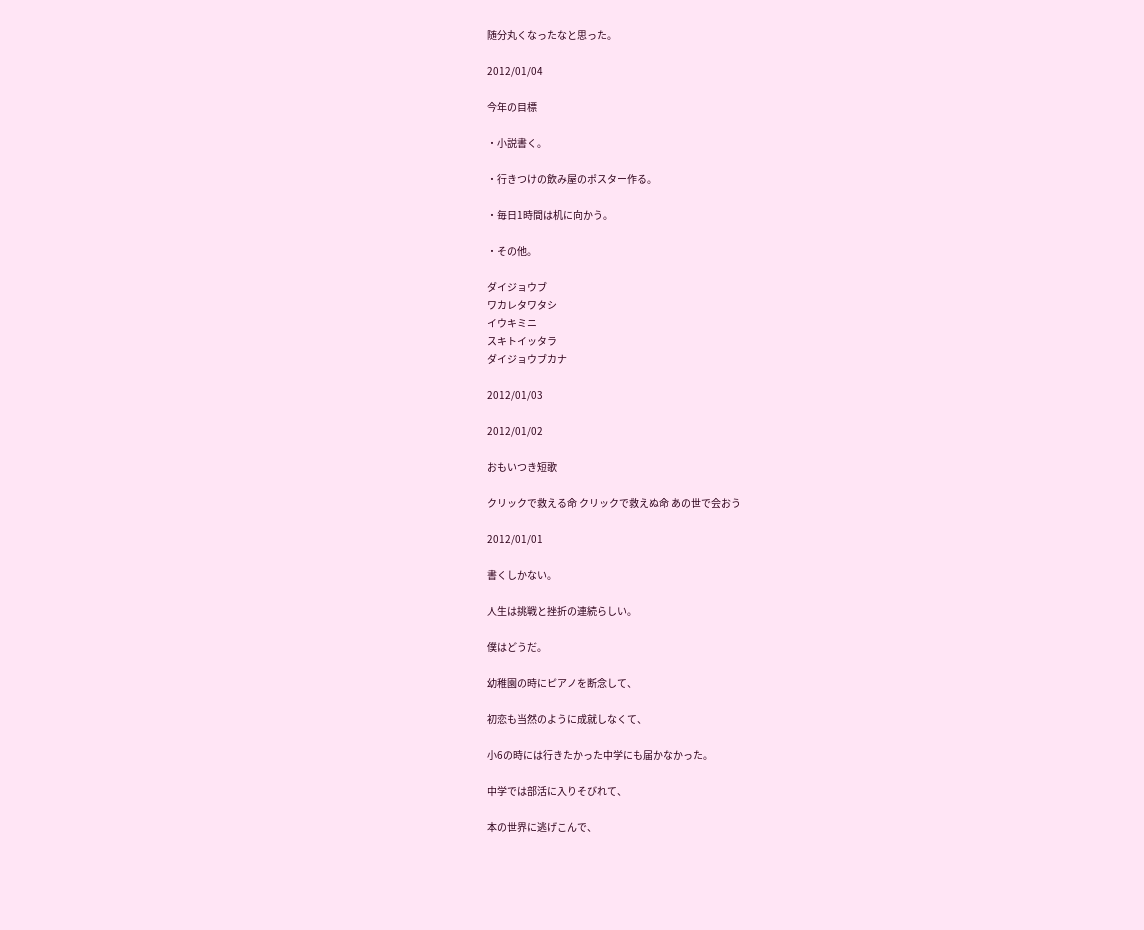随分丸くなったなと思った。

2012/01/04

今年の目標

・小説書く。

・行きつけの飲み屋のポスター作る。

・毎日1時間は机に向かう。

・その他。

ダイジョウブ
ワカレタワタシ
イウキミニ
スキトイッタラ
ダイジョウブカナ

2012/01/03

2012/01/02

おもいつき短歌

クリックで救える命 クリックで救えぬ命 あの世で会おう

2012/01/01

書くしかない。

人生は挑戦と挫折の連続らしい。

僕はどうだ。

幼稚園の時にピアノを断念して、

初恋も当然のように成就しなくて、

小6の時には行きたかった中学にも届かなかった。

中学では部活に入りそびれて、

本の世界に逃げこんで、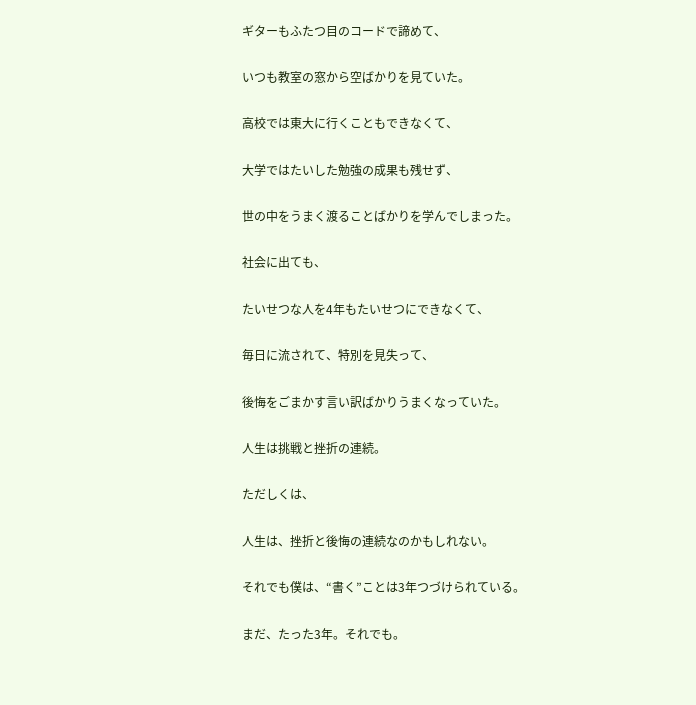ギターもふたつ目のコードで諦めて、

いつも教室の窓から空ばかりを見ていた。

高校では東大に行くこともできなくて、

大学ではたいした勉強の成果も残せず、

世の中をうまく渡ることばかりを学んでしまった。

社会に出ても、

たいせつな人を4年もたいせつにできなくて、

毎日に流されて、特別を見失って、

後悔をごまかす言い訳ばかりうまくなっていた。

人生は挑戦と挫折の連続。

ただしくは、

人生は、挫折と後悔の連続なのかもしれない。

それでも僕は、“書く”ことは3年つづけられている。

まだ、たった3年。それでも。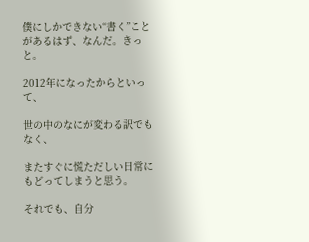僕にしかできない“書く”ことがあるはず、なんだ。きっと。

2012年になったからといって、

世の中のなにが変わる訳でもなく、

またすぐに慌ただしい日常にもどってしまうと思う。

それでも、自分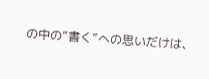の中の“書く”への思いだけは、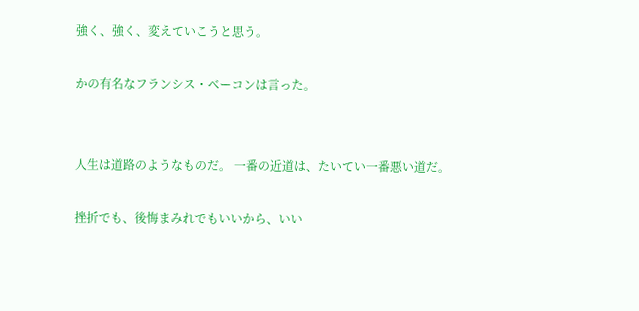強く、強く、変えていこうと思う。

かの有名なフランシス・ベーコンは言った。


人生は道路のようなものだ。 一番の近道は、たいてい一番悪い道だ。

挫折でも、後悔まみれでもいいから、いい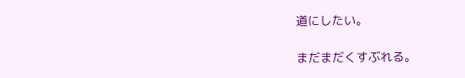道にしたい。

まだまだくすぶれる。